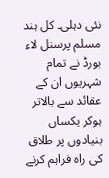نئی دہلی۔ کل ہند مسلم پرسنل لاء بورڈ نے تمام شہریوں ان کے عقائد سے بالاتر ہوکر یکساں بنیادوں پر طلاق کی راہ فراہم کرنے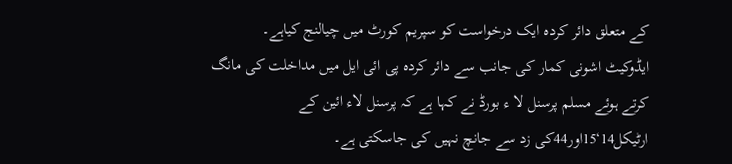کے متعلق دائر کردہ ایک درخواست کو سپریم کورٹ میں چیالنج کیاہے۔
ایڈوکیٹ اشونی کمار کی جانب سے دائر کردہ پی ائی ایل میں مداخلت کی مانگ کرتے ہوئے مسلم پرسنل لا ء بورڈ نے کہا ہے کہ پرسنل لاء ائین کے ارٹیکل14‘15اور44کی زد سے جانچ نہیں کی جاسکتی ہے۔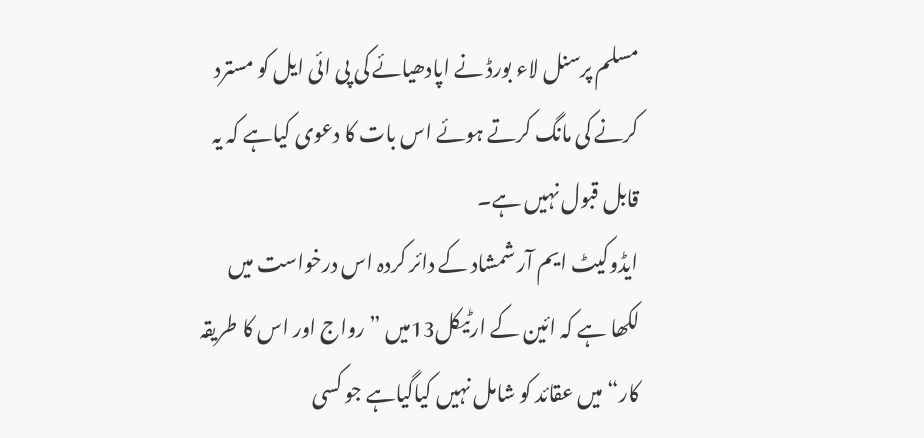مسلم پرسنل لاء بورڈ نے اپادھیائے کی پی ائی ایل کو مسترد کرنے کی مانگ کرتے ہوئے اس بات کا دعوی کیاہے کہ یہ قابل قبول نہیں ہے۔
ایڈوکیٹ ایم آر شمشاد کے دائر کردہ اس درخواست میں لکھا ہے کہ ائین کے ارٹیکل13میں ”رواج اور اس کا طریقہ کار“ میں عقائد کو شامل نہیں کیاگیاہے جو کسی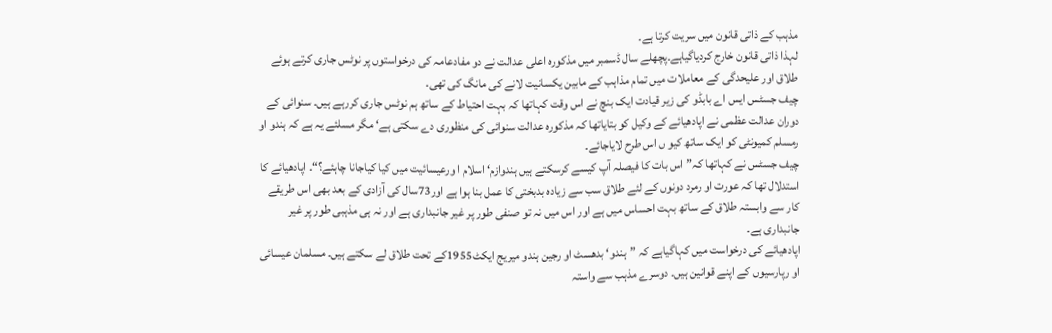مذہب کے ذاتی قانون میں سریت کرتا ہے۔
لہذا ذاتی قانون خارج کردیاگیاہے۔پچھلے سال ڈسمبر میں مذکورہ اعلی عدالت نے دو مفادعامہ کی درخواستوں پر نوٹس جاری کرتے ہوئے طلاق اور علیحدگی کے معاملات میں تمام مذاہب کے مابین یکسانیت لانے کی مانگ کی تھی۔
چیف جسٹس ایس اے بابڈو کی زیر قیادت ایک بنچ نے اس وقت کہاتھا کہ بہت احتیاط کے ساتھ ہم نوٹس جاری کررہے ہیں۔ سنوائی کے دوران عدالت عظمی نے اپادھیائے کے وکیل کو بتایاتھا کہ مذکورہ عدالت سنوائی کی منظوری دے سکتی ہے‘ مگر مسلئے یہ ہے کہ ہندو او رمسلم کمیونٹی کو ایک ساتھ کیو ں اس طرح لایاجائے۔
چیف جسٹس نے کہاتھا کہ”اس بات کا فیصلہ آپ کیسے کرسکتے ہیں ہندوازم‘ اسلام ا ورعیسائیت میں کیا کیاجانا چاہئے؟“۔ اپادھیائے کا استدلال تھا کہ عورت او رمرد دونوں کے لئے طلاق سب سے زیادہ بدبختی کا عمل بنا ہوا ہے اور73سال کی آزادی کے بعد بھی اس طریقے کار سے وابستہ طلاق کے ساتھ بہت احساس میں ہے اور اس میں نہ تو صنفی طور پر غیر جانبداری ہے اور نہ ہی مذہبی طور پر غیر جانبداری ہے۔
اپادھیائے کی درخواست میں کہاگیاہے کہ ”ہندو‘ بدھسٹ او رجین ہندو میریج ایکٹ1955کے تحت طلاق لے سکتے ہیں۔ مسلمان عیسائی او رپارسیوں کے اپنے قوانین ہیں۔ دوسرے مذہب سے واستہ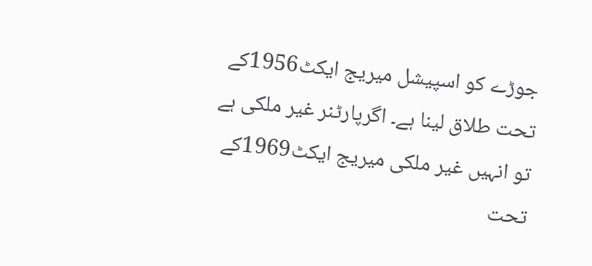جوڑے کو اسپیشل میریج ایکٹ1956کے تحت طلاق لینا ہے۔ اگرپارٹنر غیر ملکی ہے تو انہیں غیر ملکی میریج ایکٹ1969کے تحت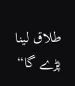طلاق لینا پڑے گا“